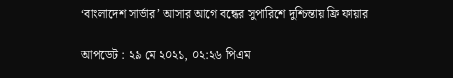‘বাংলাদেশ সার্ভার’ আসার আগে বন্ধের সুপারিশে দুশ্চিন্তায় ফ্রি ফায়ার

আপডেট : ২৯ মে ২০২১, ০২:২৬ পিএম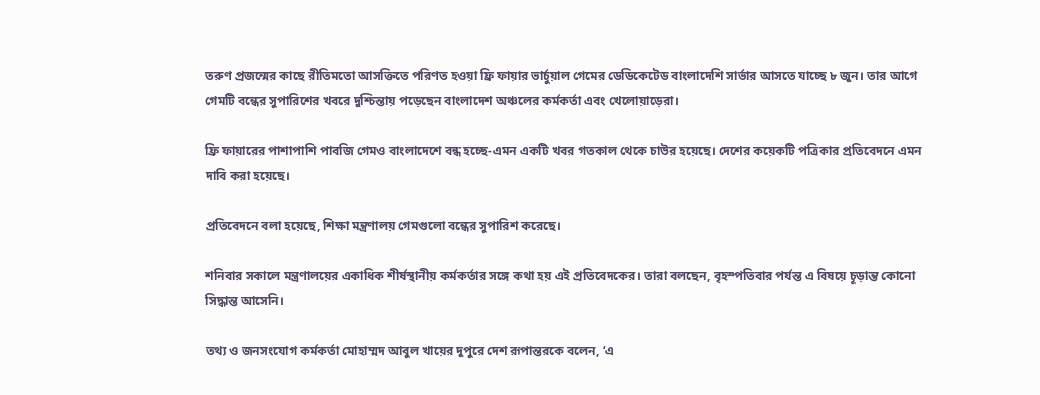তরুণ প্রজন্মের কাছে রীতিমতো আসক্তিতে পরিণত হওয়া ফ্রি ফায়ার ভার্চুয়াল গেমের ডেডিকেটেড বাংলাদেশি সার্ভার আসতে যাচ্ছে ৮ জুন। তার আগে গেমটি বন্ধের সুপারিশের খবরে দুশ্চিন্তায় পড়েছেন বাংলাদেশ অঞ্চলের কর্মকর্তা এবং খেলোয়াড়েরা।

ফ্রি ফায়ারের পাশাপাশি পাবজি গেমও বাংলাদেশে বন্ধ হচ্ছে-এমন একটি খবর গতকাল থেকে চাউর হয়েছে। দেশের কয়েকটি পত্রিকার প্রতিবেদনে এমন দাবি করা হয়েছে।

প্রতিবেদনে বলা হয়েছে, শিক্ষা মন্ত্রণালয় গেমগুলো বন্ধের সুপারিশ করেছে।

শনিবার সকালে মন্ত্রণালয়ের একাধিক শীর্ষস্থানীয় কর্মকর্তার সঙ্গে কথা হয় এই প্রতিবেদকের। তারা বলছেন, বৃহস্পতিবার পর্যন্ত এ বিষয়ে চূড়ান্ত কোনো সিদ্ধান্ত আসেনি।

তথ্য ও জনসংযোগ কর্মকর্তা মোহাম্মদ আবুল খায়ের দুপুরে দেশ রূপান্তরকে বলেন, ‘এ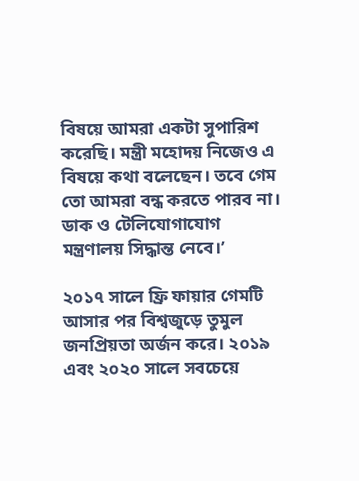বিষয়ে আমরা একটা সুপারিশ করেছি। মন্ত্রী মহোদয় নিজেও এ বিষয়ে কথা বলেছেন। তবে গেম তো আমরা বন্ধ করতে পারব না। ডাক ও টেলিযোগাযোগ মন্ত্রণালয় সিদ্ধান্ত নেবে।’

২০১৭ সালে ফ্রি ফায়ার গেমটি আসার পর বিশ্বজুড়ে তুমুল জনপ্রিয়তা অর্জন করে। ২০১৯ এবং ২০২০ সালে সবচেয়ে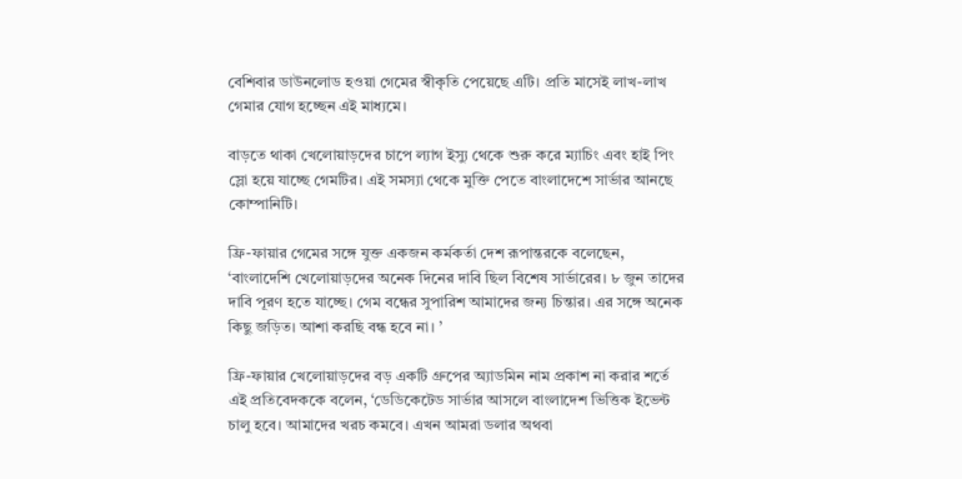বেশিবার ডাউনলোড হওয়া গেমের স্বীকৃতি পেয়েছে এটি। প্রতি মাসেই লাখ-লাখ গেমার যোগ হচ্ছেন এই মাধ্যমে।

বাড়তে থাকা খেলোয়াড়দের চাপে ল্যাগ ইস্যু থেকে শুরু করে ম্যাচিং এবং হাই পিং স্লো হয়ে যাচ্ছে গেমটির। এই সমস্যা থেকে মুক্তি পেতে বাংলাদেশে সার্ভার আনছে কোম্পানিটি।

ফ্রি-ফায়ার গেমের সঙ্গে যুক্ত একজন কর্মকর্তা দেশ রূপান্তরকে বলেছেন, ‘বাংলাদেশি খেলোয়াড়দের অনেক দিনের দাবি ছিল বিশেষ সার্ভারের। ৮ জুন তাদের দাবি পূরণ হতে যাচ্ছে। গেম বন্ধের সুপারিশ আমাদের জন্য চিন্তার। এর সঙ্গে অনেক কিছু জড়িত। আশা করছি বন্ধ হবে না। ’

ফ্রি-ফায়ার খেলোয়াড়দের বড় একটি গ্রুপের অ্যাডমিন নাম প্রকাশ না করার শর্তে এই প্রতিবেদককে বলেন, ‘ডেডিকেটেড সার্ভার আসলে বাংলাদেশ ভিত্তিক ইভেন্ট চালু হবে। আমাদের খরচ কমবে। এখন আমরা ডলার অথবা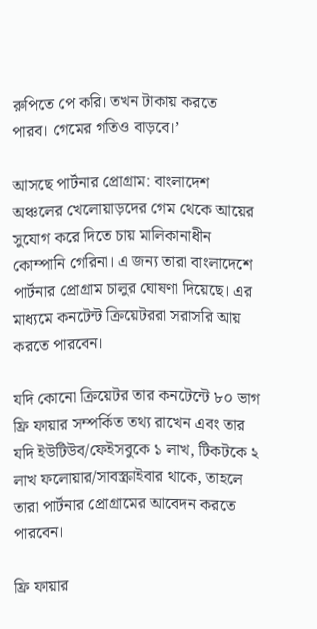রুপিতে পে করি। তখন টাকায় করতে পারব। গেমের গতিও বাড়বে।’

আসছে পার্টনার প্রোগ্রাম: বাংলাদেশ অঞ্চলের খেলোয়াড়দের গেম থেকে আয়ের সুযোগ করে দিতে চায় মালিকানাধীন কোম্পানি গেরিনা। এ জন্য তারা বাংলাদেশে পার্টনার প্রোগ্রাম চালুর ঘোষণা দিয়েছে। এর মাধ্যমে কনটেন্ট ক্রিয়েটররা সরাসরি আয় করতে পারবেন।

যদি কোনো ক্রিয়েটর তার কনটেন্টে ৮০ ভাগ ফ্রি ফায়ার সম্পর্কিত তথ্য রাখেন এবং তার যদি ইউটিউব/ফেইসবুকে ১ লাখ, টিকটকে ২ লাখ ফলোয়ার/সাবস্ক্রাইবার থাকে, তাহলে তারা পার্টনার প্রোগ্রামের আবেদন করতে পারবেন।

ফ্রি ফায়ার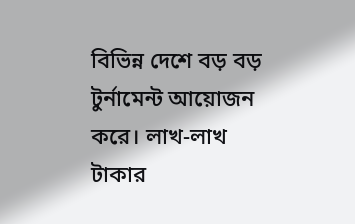বিভিন্ন দেশে বড় বড় টুর্নামেন্ট আয়োজন করে। লাখ-লাখ টাকার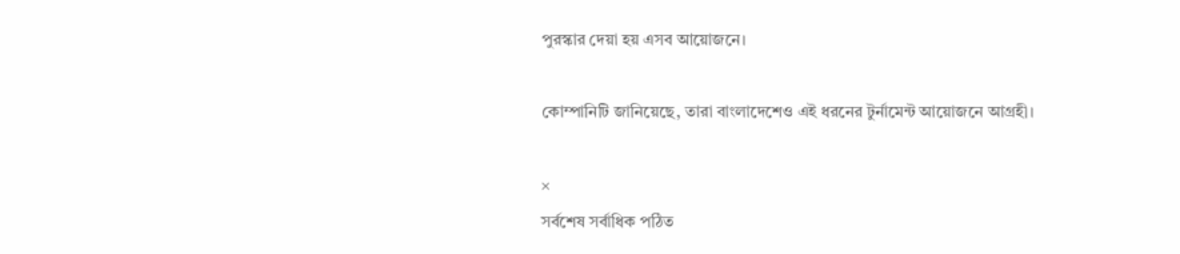পুরস্কার দেয়া হয় এসব আয়োজনে।

কোম্পানিটি জানিয়েছে, তারা বাংলাদেশেও এই ধরনের টুর্নামেন্ট আয়োজনে আগ্রহী।

×
সর্বশেষ সর্বাধিক পঠিত